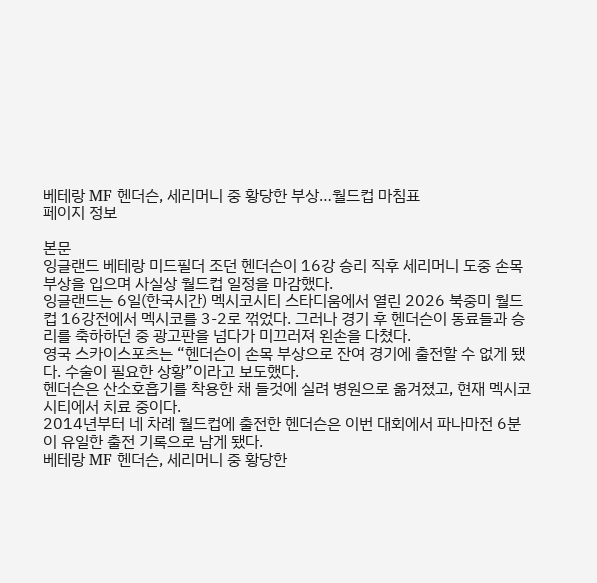베테랑 MF 헨더슨, 세리머니 중 황당한 부상…월드컵 마침표
페이지 정보

본문
잉글랜드 베테랑 미드필더 조던 헨더슨이 16강 승리 직후 세리머니 도중 손목 부상을 입으며 사실상 월드컵 일정을 마감했다.
잉글랜드는 6일(한국시간) 멕시코시티 스타디움에서 열린 2026 북중미 월드컵 16강전에서 멕시코를 3-2로 꺾었다. 그러나 경기 후 헨더슨이 동료들과 승리를 축하하던 중 광고판을 넘다가 미끄러져 왼손을 다쳤다.
영국 스카이스포츠는 “헨더슨이 손목 부상으로 잔여 경기에 출전할 수 없게 됐다. 수술이 필요한 상황”이라고 보도했다.
헨더슨은 산소호흡기를 착용한 채 들것에 실려 병원으로 옮겨졌고, 현재 멕시코시티에서 치료 중이다.
2014년부터 네 차례 월드컵에 출전한 헨더슨은 이번 대회에서 파나마전 6분이 유일한 출전 기록으로 남게 됐다.
베테랑 MF 헨더슨, 세리머니 중 황당한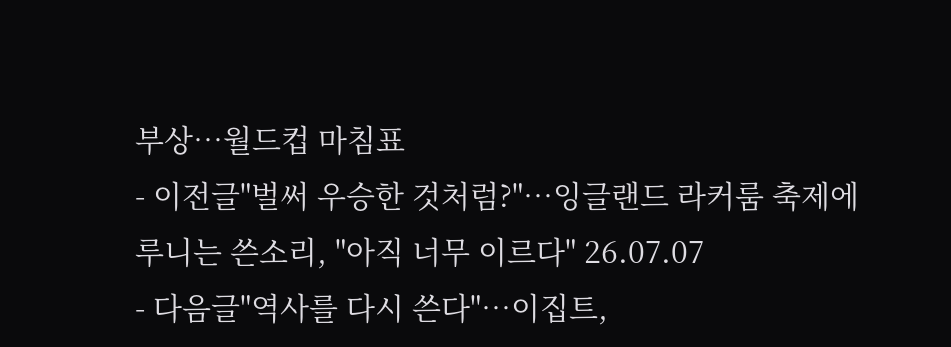부상…월드컵 마침표
- 이전글"벌써 우승한 것처럼?"…잉글랜드 라커룸 축제에 루니는 쓴소리, "아직 너무 이르다" 26.07.07
- 다음글"역사를 다시 쓴다"…이집트,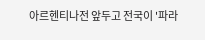아르헨티나전 앞두고 전국이 '파라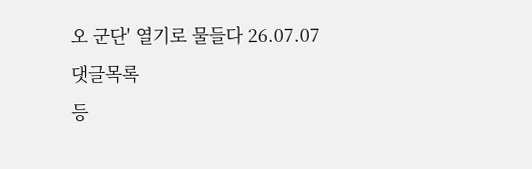오 군단' 열기로 물들다 26.07.07
댓글목록
등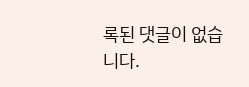록된 댓글이 없습니다.